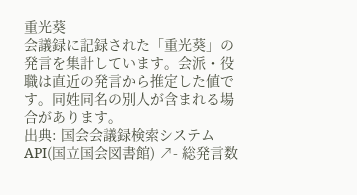重光葵
会議録に記録された「重光葵」の発言を集計しています。会派・役職は直近の発言から推定した値です。同姓同名の別人が含まれる場合があります。
出典: 国会会議録検索システム API(国立国会図書館) ↗- 総発言数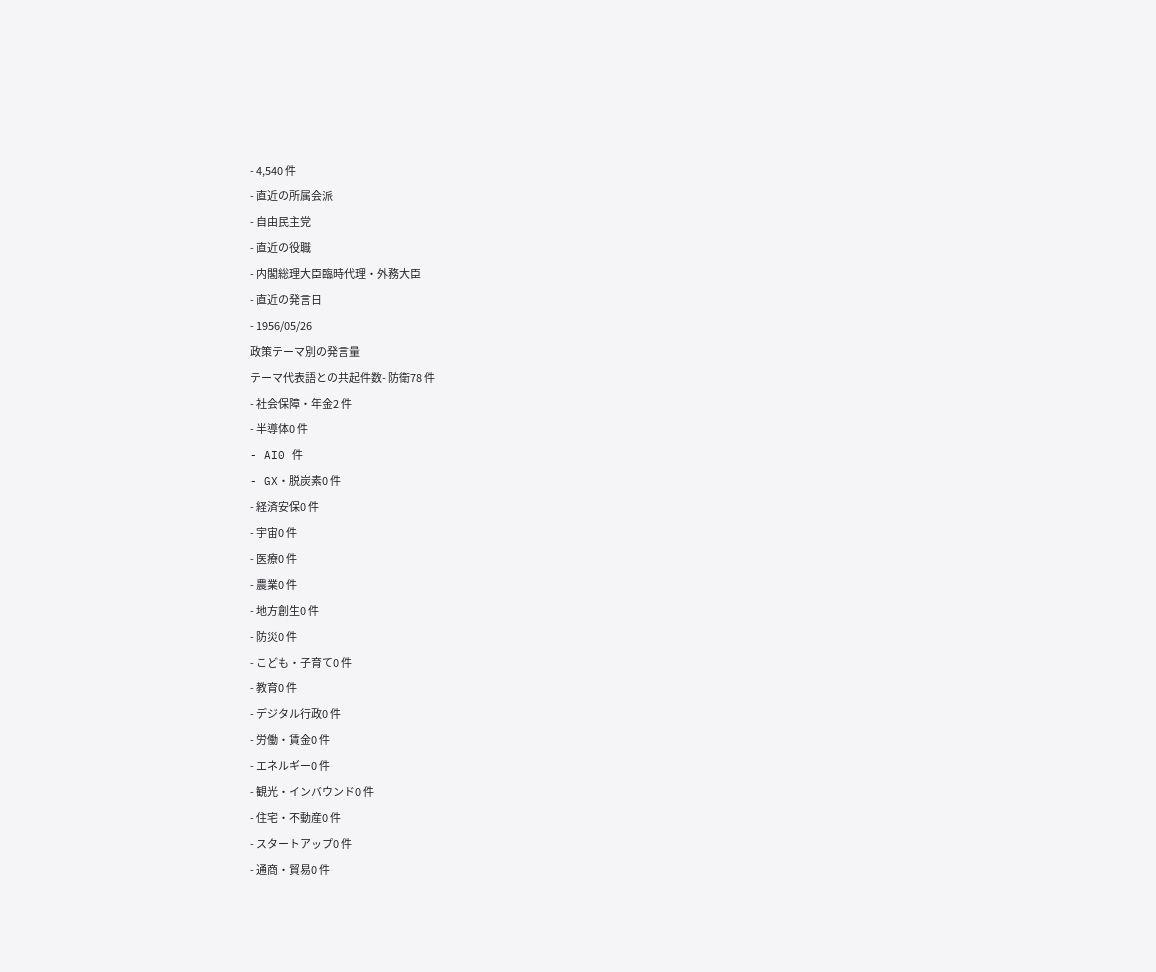- 4,540 件
- 直近の所属会派
- 自由民主党
- 直近の役職
- 内閣総理大臣臨時代理・外務大臣
- 直近の発言日
- 1956/05/26
政策テーマ別の発言量
テーマ代表語との共起件数- 防衛78 件
- 社会保障・年金2 件
- 半導体0 件
- AI0 件
- GX・脱炭素0 件
- 経済安保0 件
- 宇宙0 件
- 医療0 件
- 農業0 件
- 地方創生0 件
- 防災0 件
- こども・子育て0 件
- 教育0 件
- デジタル行政0 件
- 労働・賃金0 件
- エネルギー0 件
- 観光・インバウンド0 件
- 住宅・不動産0 件
- スタートアップ0 件
- 通商・貿易0 件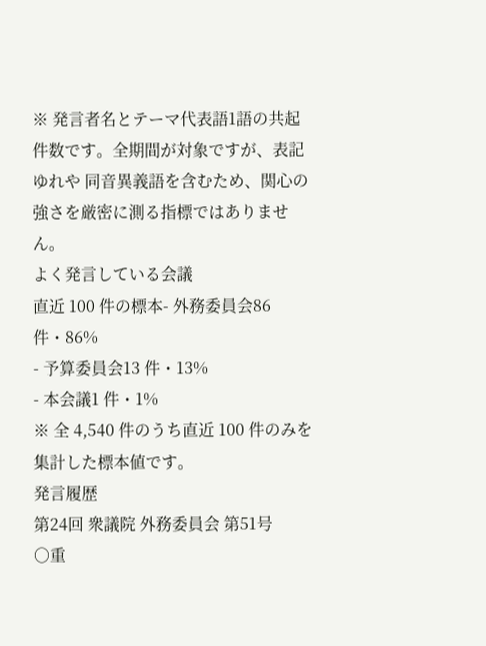※ 発言者名とテーマ代表語1語の共起件数です。全期間が対象ですが、表記ゆれや 同音異義語を含むため、関心の強さを厳密に測る指標ではありません。
よく発言している会議
直近 100 件の標本- 外務委員会86 件・86%
- 予算委員会13 件・13%
- 本会議1 件・1%
※ 全 4,540 件のうち直近 100 件のみを集計した標本値です。
発言履歴
第24回 衆議院 外務委員会 第51号
○重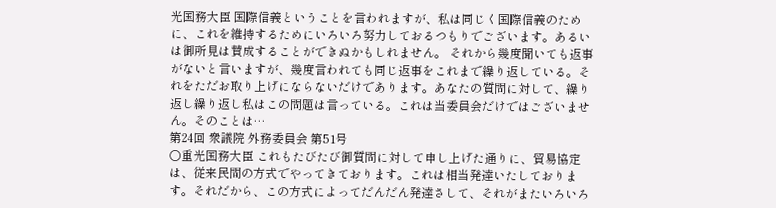光国務大臣 国際信義ということを言われますが、私は同じく国際信義のために、これを維持するためにいろいろ努力しておるつもりでございます。あるいは御所見は賛成することができぬかもしれません。 それから幾度聞いても返事がないと言いますが、幾度言われても同じ返事をこれまで繰り返している。それをただお取り上げにならないだけであります。あなたの質問に対して、繰り返し繰り返し私はこの問題は言っている。これは当委員会だけではございません。そのことは…
第24回 衆議院 外務委員会 第51号
○重光国務大臣 これもたびたび御質問に対して申し上げた通りに、貿易協定は、従来民間の方式でやってきております。これは相当発達いたしております。それだから、この方式によってだんだん発達さして、それがまたいろいろ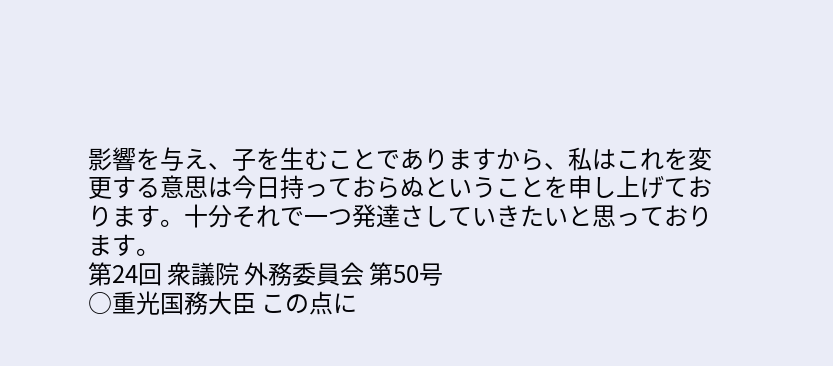影響を与え、子を生むことでありますから、私はこれを変更する意思は今日持っておらぬということを申し上げております。十分それで一つ発達さしていきたいと思っております。
第24回 衆議院 外務委員会 第50号
○重光国務大臣 この点に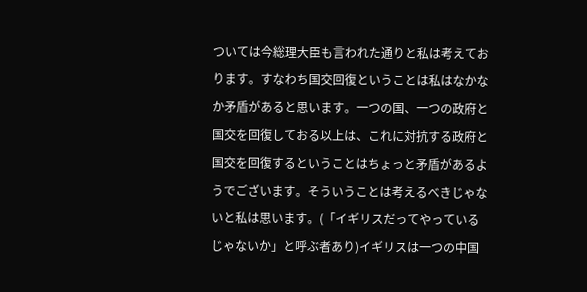ついては今総理大臣も言われた通りと私は考えております。すなわち国交回復ということは私はなかなか矛盾があると思います。一つの国、一つの政府と国交を回復しておる以上は、これに対抗する政府と国交を回復するということはちょっと矛盾があるようでございます。そういうことは考えるべきじゃないと私は思います。(「イギリスだってやっているじゃないか」と呼ぶ者あり)イギリスは一つの中国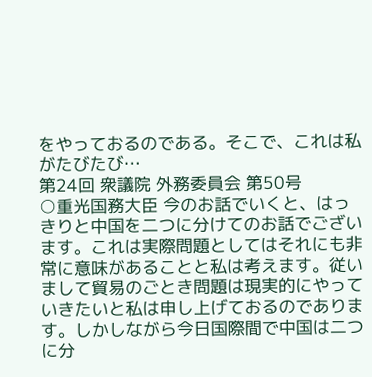をやっておるのである。そこで、これは私がたびたび…
第24回 衆議院 外務委員会 第50号
○重光国務大臣 今のお話でいくと、はっきりと中国を二つに分けてのお話でございます。これは実際問題としてはそれにも非常に意味があることと私は考えます。従いまして貿易のごとき問題は現実的にやっていきたいと私は申し上げておるのであります。しかしながら今日国際間で中国は二つに分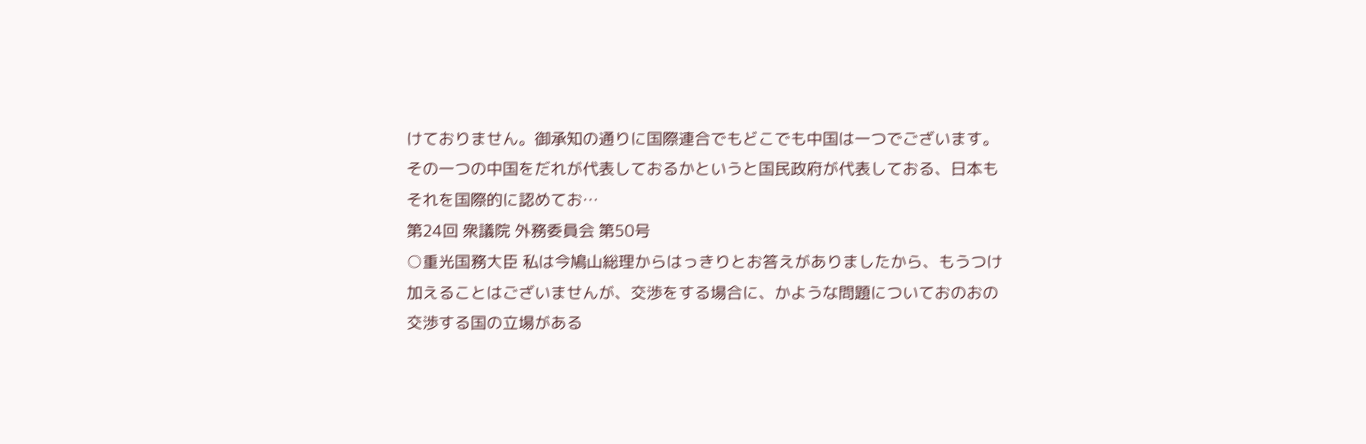けておりません。御承知の通りに国際連合でもどこでも中国は一つでございます。その一つの中国をだれが代表しておるかというと国民政府が代表しておる、日本もそれを国際的に認めてお…
第24回 衆議院 外務委員会 第50号
○重光国務大臣 私は今鳩山総理からはっきりとお答えがありましたから、もうつけ加えることはございませんが、交渉をする場合に、かような問題についておのおの交渉する国の立場がある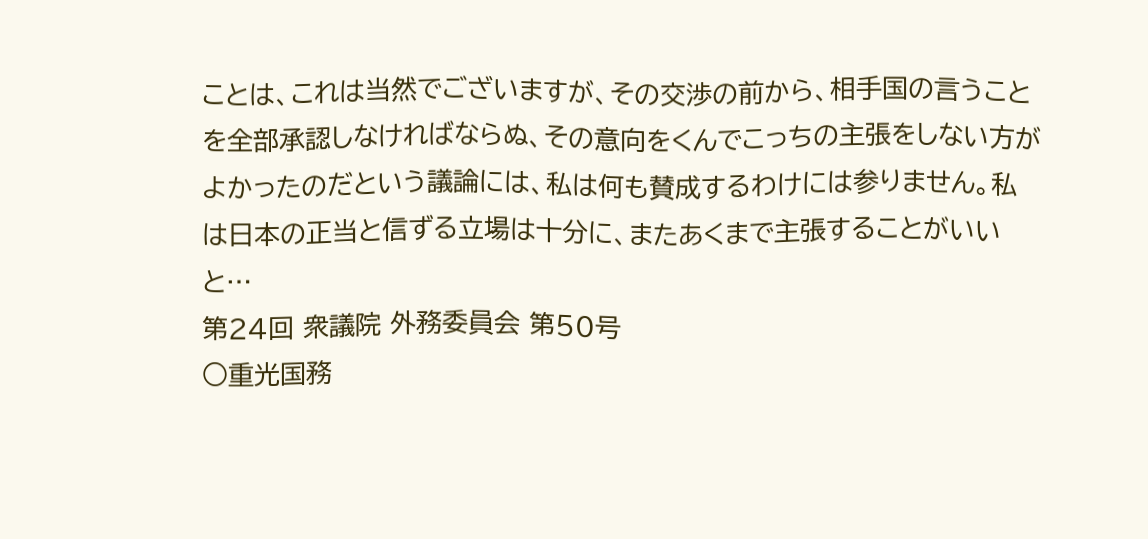ことは、これは当然でございますが、その交渉の前から、相手国の言うことを全部承認しなければならぬ、その意向をくんでこっちの主張をしない方がよかったのだという議論には、私は何も賛成するわけには参りません。私は日本の正当と信ずる立場は十分に、またあくまで主張することがいいと…
第24回 衆議院 外務委員会 第50号
○重光国務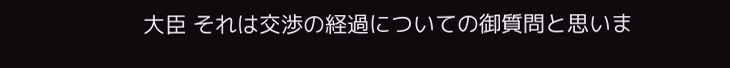大臣 それは交渉の経過についての御質問と思いま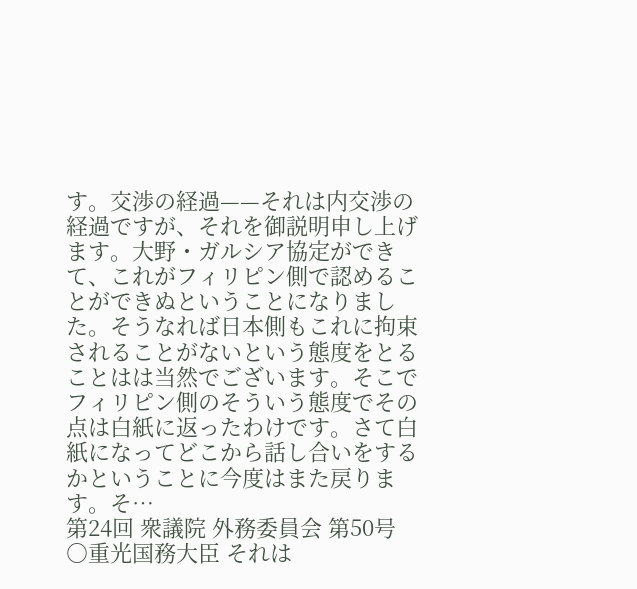す。交渉の経過——それは内交渉の経過ですが、それを御説明申し上げます。大野・ガルシア協定ができて、これがフィリピン側で認めることができぬということになりました。そうなれば日本側もこれに拘束されることがないという態度をとることはは当然でございます。そこでフィリピン側のそういう態度でその点は白紙に返ったわけです。さて白紙になってどこから話し合いをするかということに今度はまた戻ります。そ…
第24回 衆議院 外務委員会 第50号
○重光国務大臣 それは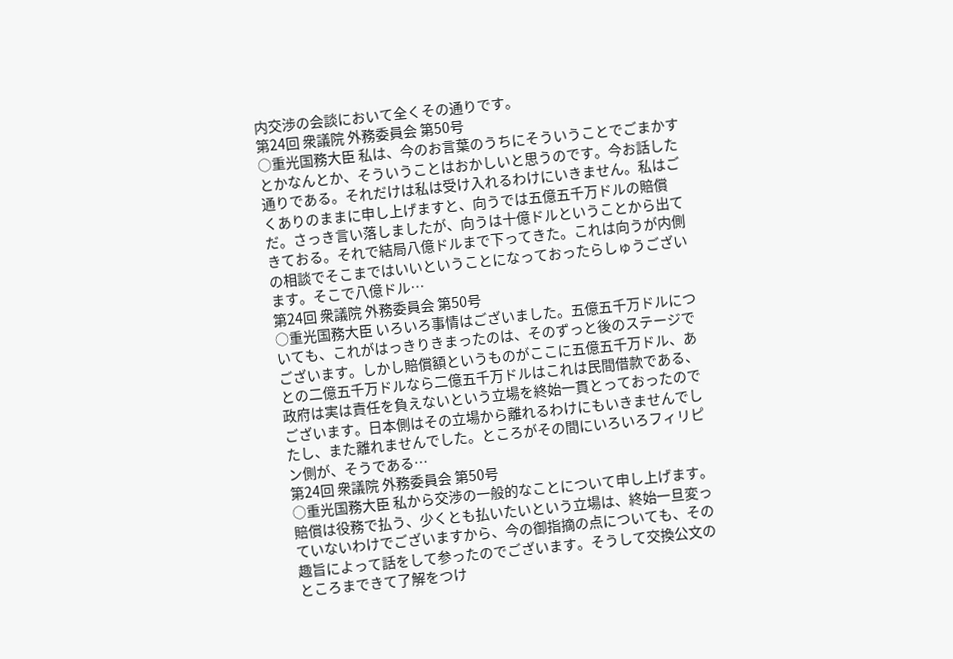内交渉の会談において全くその通りです。
第24回 衆議院 外務委員会 第50号
○重光国務大臣 私は、今のお言葉のうちにそういうことでごまかすとかなんとか、そういうことはおかしいと思うのです。今お話した通りである。それだけは私は受け入れるわけにいきません。私はごくありのままに申し上げますと、向うでは五億五千万ドルの賠償だ。さっき言い落しましたが、向うは十億ドルということから出てきておる。それで結局八億ドルまで下ってきた。これは向うが内側の相談でそこまではいいということになっておったらしゅうございます。そこで八億ドル…
第24回 衆議院 外務委員会 第50号
○重光国務大臣 いろいろ事情はございました。五億五千万ドルについても、これがはっきりきまったのは、そのずっと後のステージでございます。しかし賠償額というものがここに五億五千万ドル、あとの二億五千万ドルなら二億五千万ドルはこれは民間借款である、政府は実は責任を負えないという立場を終始一貫とっておったのでございます。日本側はその立場から離れるわけにもいきませんでしたし、また離れませんでした。ところがその間にいろいろフィリピン側が、そうである…
第24回 衆議院 外務委員会 第50号
○重光国務大臣 私から交渉の一般的なことについて申し上げます。賠償は役務で払う、少くとも払いたいという立場は、終始一旦変っていないわけでございますから、今の御指摘の点についても、その趣旨によって話をして参ったのでございます。そうして交換公文のところまできて了解をつけ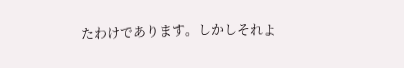たわけであります。しかしそれよ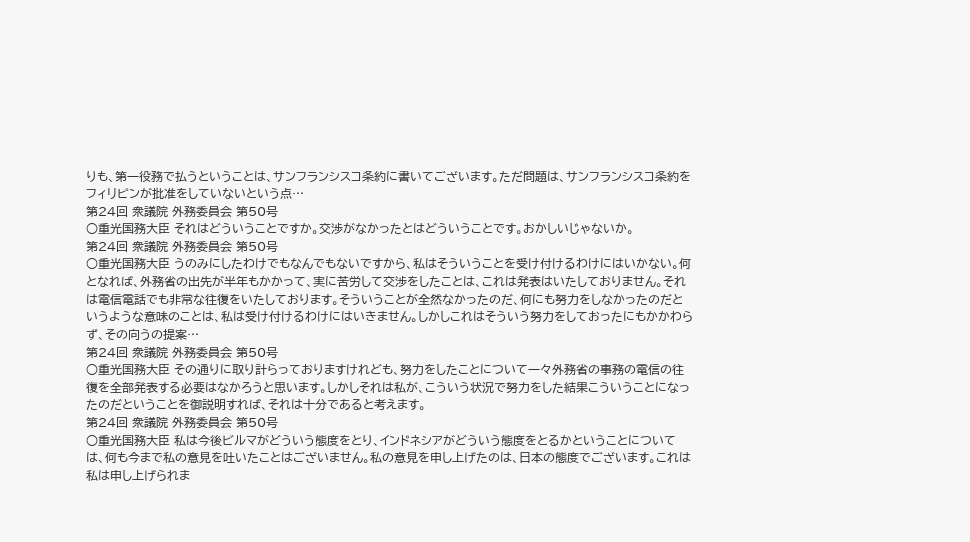りも、第一役務で払うということは、サンフランシスコ条約に書いてございます。ただ問題は、サンフランシスコ条約をフィリピンが批准をしていないという点…
第24回 衆議院 外務委員会 第50号
○重光国務大臣 それはどういうことですか。交渉がなかったとはどういうことです。おかしいじゃないか。
第24回 衆議院 外務委員会 第50号
○重光国務大臣 うのみにしたわけでもなんでもないですから、私はそういうことを受け付けるわけにはいかない。何となれば、外務省の出先が半年もかかって、実に苦労して交渉をしたことは、これは発表はいたしておりません。それは電信電話でも非常な往復をいたしております。そういうことが全然なかったのだ、何にも努力をしなかったのだというような意味のことは、私は受け付けるわけにはいきません。しかしこれはそういう努力をしておったにもかかわらず、その向うの提案…
第24回 衆議院 外務委員会 第50号
○重光国務大臣 その通りに取り計らっておりますけれども、努力をしたことについて一々外務省の事務の電信の往復を全部発表する必要はなかろうと思います。しかしそれは私が、こういう状況で努力をした結果こういうことになったのだということを御説明すれば、それは十分であると考えます。
第24回 衆議院 外務委員会 第50号
○重光国務大臣 私は今後ビルマがどういう態度をとり、インドネシアがどういう態度をとるかということについては、何も今まで私の意見を吐いたことはございません。私の意見を申し上げたのは、日本の態度でございます。これは私は申し上げられま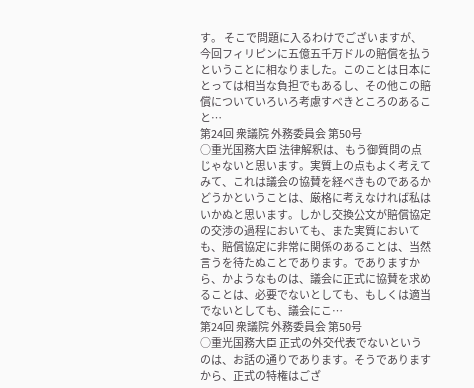す。 そこで問題に入るわけでございますが、今回フィリピンに五億五千万ドルの賠償を払うということに相なりました。このことは日本にとっては相当な負担でもあるし、その他この賠償についていろいろ考慮すべきところのあること…
第24回 衆議院 外務委員会 第50号
○重光国務大臣 法律解釈は、もう御質問の点じゃないと思います。実質上の点もよく考えてみて、これは議会の協賛を経べきものであるかどうかということは、厳格に考えなければ私はいかぬと思います。しかし交換公文が賠償協定の交渉の過程においても、また実質においても、賠償協定に非常に関係のあることは、当然言うを待たぬことであります。でありますから、かようなものは、議会に正式に協賛を求めることは、必要でないとしても、もしくは適当でないとしても、議会にこ…
第24回 衆議院 外務委員会 第50号
○重光国務大臣 正式の外交代表でないというのは、お話の通りであります。そうでありますから、正式の特権はござ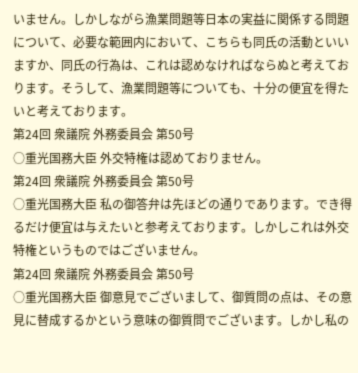いません。しかしながら漁業問題等日本の実益に関係する問題について、必要な範囲内において、こちらも同氏の活動といいますか、同氏の行為は、これは認めなければならぬと考えております。そうして、漁業問題等についても、十分の便宜を得たいと考えております。
第24回 衆議院 外務委員会 第50号
○重光国務大臣 外交特権は認めておりません。
第24回 衆議院 外務委員会 第50号
○重光国務大臣 私の御答弁は先ほどの通りであります。でき得るだけ便宜は与えたいと参考えております。しかしこれは外交特権というものではございません。
第24回 衆議院 外務委員会 第50号
○重光国務大臣 御意見でございまして、御質問の点は、その意見に替成するかという意味の御質問でございます。しかし私の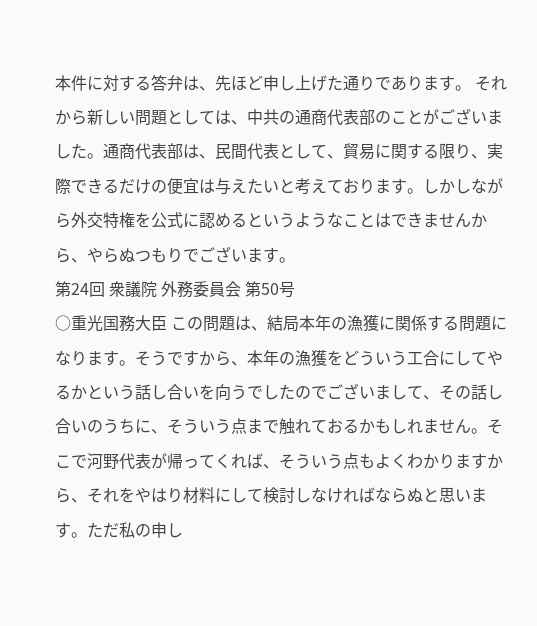本件に対する答弁は、先ほど申し上げた通りであります。 それから新しい問題としては、中共の通商代表部のことがございました。通商代表部は、民間代表として、貿易に関する限り、実際できるだけの便宜は与えたいと考えております。しかしながら外交特権を公式に認めるというようなことはできませんから、やらぬつもりでございます。
第24回 衆議院 外務委員会 第50号
○重光国務大臣 この問題は、結局本年の漁獲に関係する問題になります。そうですから、本年の漁獲をどういう工合にしてやるかという話し合いを向うでしたのでございまして、その話し合いのうちに、そういう点まで触れておるかもしれません。そこで河野代表が帰ってくれば、そういう点もよくわかりますから、それをやはり材料にして検討しなければならぬと思います。ただ私の申し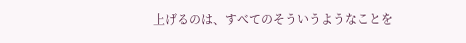上げるのは、すべてのそういうようなことを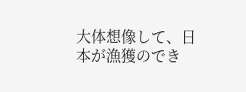大体想像して、日本が漁獲のでき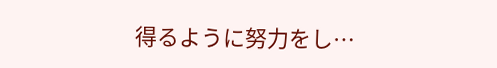得るように努力をし…